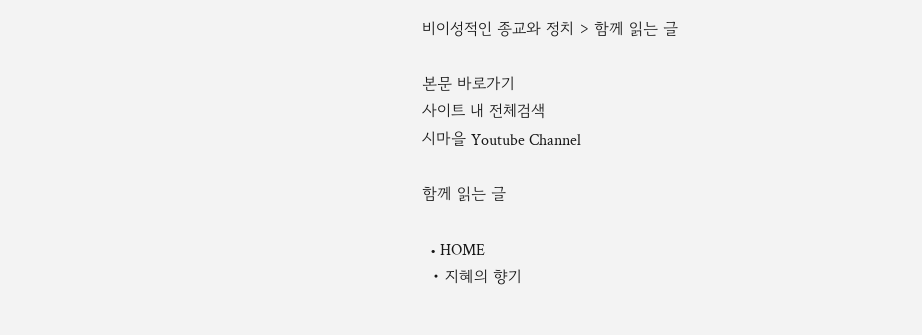비이성적인 종교와 정치 > 함께 읽는 글

본문 바로가기
사이트 내 전체검색
시마을 Youtube Channel

함께 읽는 글

  • HOME
  • 지혜의 향기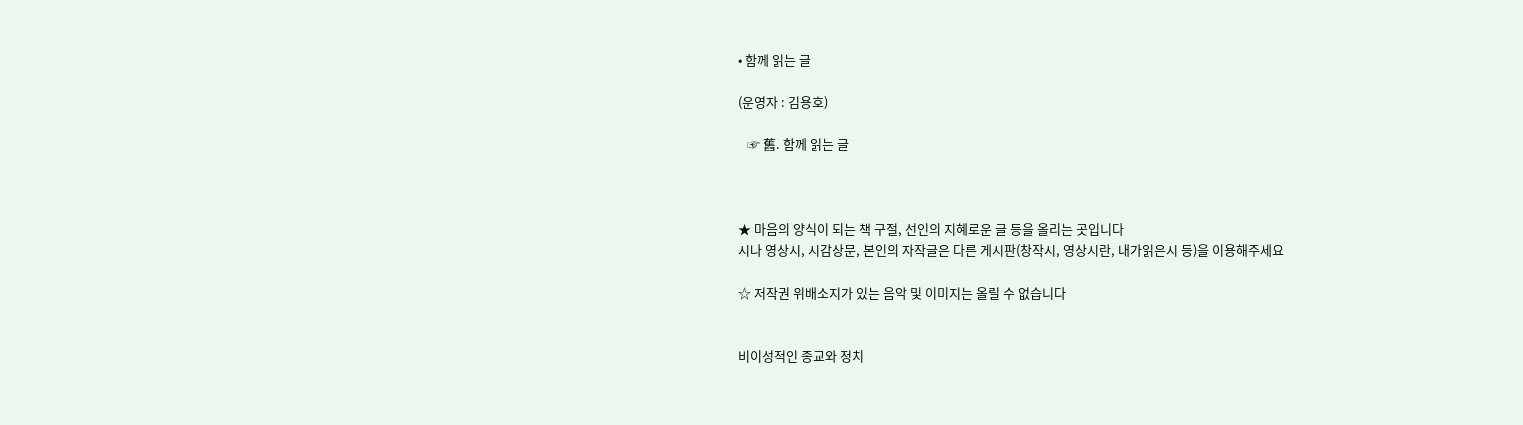• 함께 읽는 글

(운영자 : 김용호)

   ☞ 舊. 함께 읽는 글



★ 마음의 양식이 되는 책 구절, 선인의 지혜로운 글 등을 올리는 곳입니다
시나 영상시, 시감상문, 본인의 자작글은 다른 게시판(창작시, 영상시란, 내가읽은시 등)을 이용해주세요

☆ 저작권 위배소지가 있는 음악 및 이미지는 올릴 수 없습니다


비이성적인 종교와 정치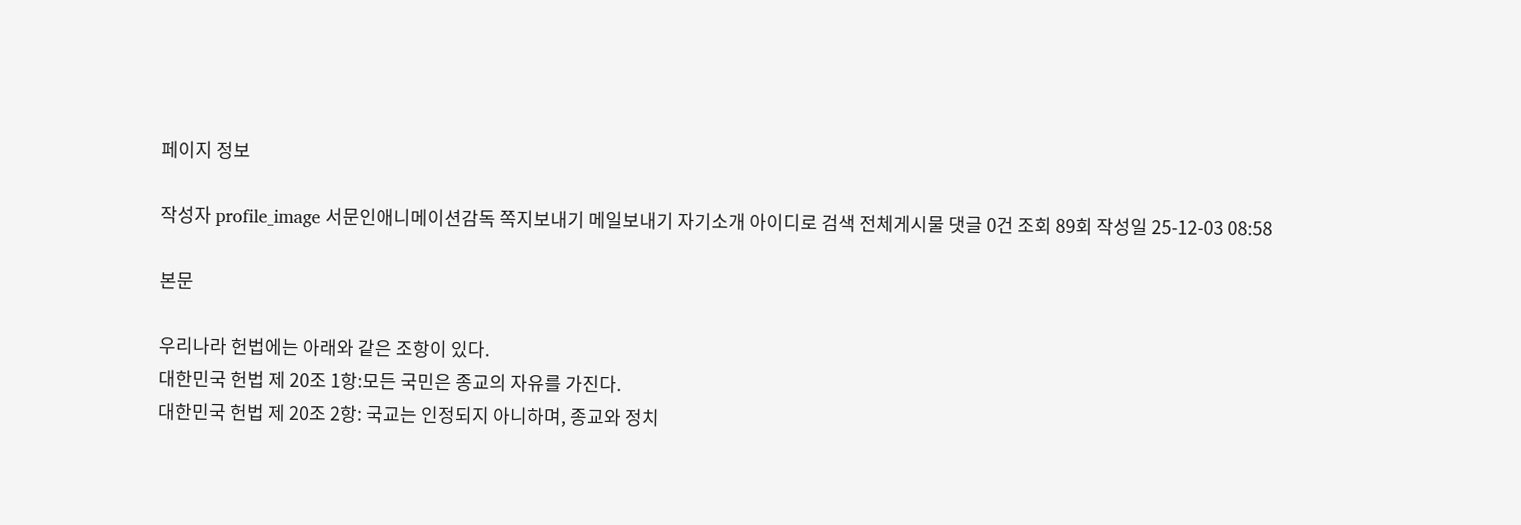페이지 정보

작성자 profile_image 서문인애니메이션감독 쪽지보내기 메일보내기 자기소개 아이디로 검색 전체게시물 댓글 0건 조회 89회 작성일 25-12-03 08:58

본문

우리나라 헌법에는 아래와 같은 조항이 있다.
대한민국 헌법 제 20조 1항:모든 국민은 종교의 자유를 가진다.
대한민국 헌법 제 20조 2항: 국교는 인정되지 아니하며, 종교와 정치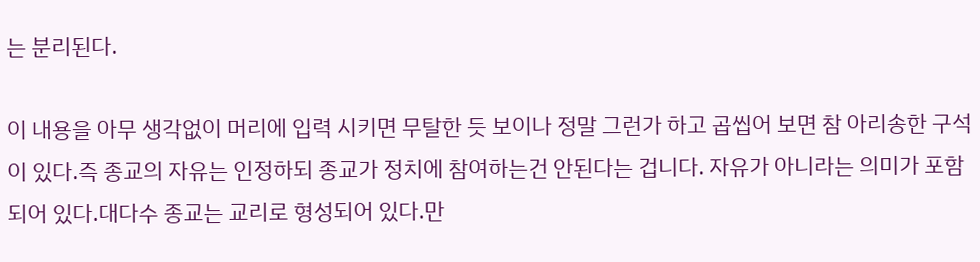는 분리된다.

이 내용을 아무 생각없이 머리에 입력 시키면 무탈한 듯 보이나 정말 그런가 하고 곱씹어 보면 참 아리송한 구석이 있다.즉 종교의 자유는 인정하되 종교가 정치에 참여하는건 안된다는 겁니다. 자유가 아니라는 의미가 포함되어 있다.대다수 종교는 교리로 형성되어 있다.만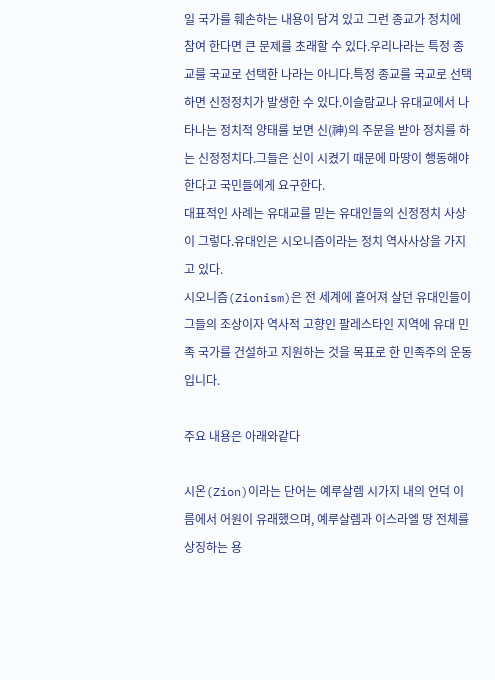일 국가를 훼손하는 내용이 담겨 있고 그런 종교가 정치에 참여 한다면 큰 문제를 초래할 수 있다.우리나라는 특정 종교를 국교로 선택한 나라는 아니다.특정 종교를 국교로 선택하면 신정정치가 발생한 수 있다.이슬람교나 유대교에서 나타나는 정치적 양태를 보면 신(神)의 주문을 받아 정치를 하는 신정정치다.그들은 신이 시켰기 때문에 마땅이 행동해야 한다고 국민들에게 요구한다.
대표적인 사례는 유대교를 믿는 유대인들의 신정정치 사상이 그렇다.유대인은 시오니즘이라는 정치 역사사상을 가지고 있다.
시오니즘(Zionism)은 전 세계에 흩어져 살던 유대인들이 그들의 조상이자 역사적 고향인 팔레스타인 지역에 유대 민족 국가를 건설하고 지원하는 것을 목표로 한 민족주의 운동입니다.

주요 내용은 아래와같다

시온(Zion)이라는 단어는 예루살렘 시가지 내의 언덕 이름에서 어원이 유래했으며, 예루살렘과 이스라엘 땅 전체를 상징하는 용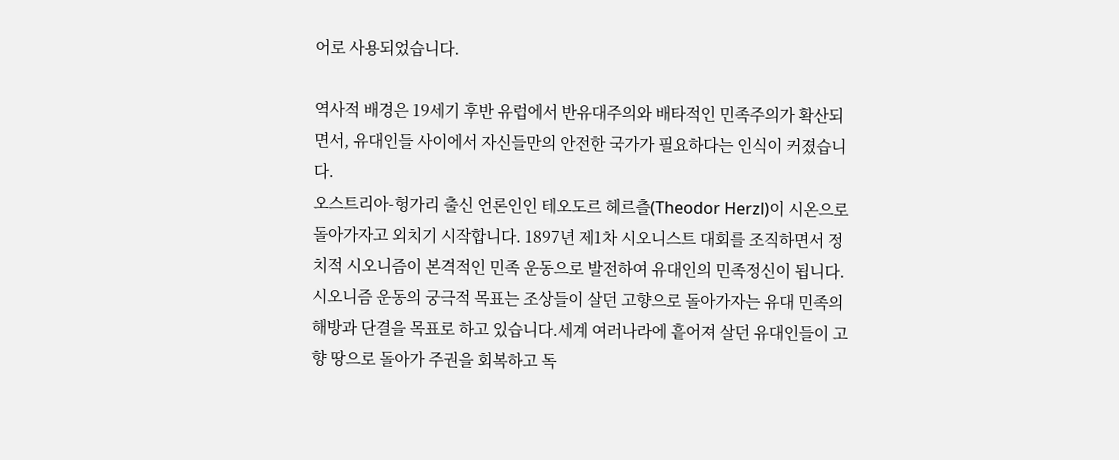어로 사용되었습니다.

역사적 배경은 19세기 후반 유럽에서 반유대주의와 배타적인 민족주의가 확산되면서, 유대인들 사이에서 자신들만의 안전한 국가가 필요하다는 인식이 커졌습니다.
오스트리아-헝가리 출신 언론인인 테오도르 헤르츨(Theodor Herzl)이 시온으로 돌아가자고 외치기 시작합니다. 1897년 제1차 시오니스트 대회를 조직하면서 정치적 시오니즘이 본격적인 민족 운동으로 발전하여 유대인의 민족정신이 됩니다.
시오니즘 운동의 궁극적 목표는 조상들이 살던 고향으로 돌아가자는 유대 민족의 해방과 단결을 목표로 하고 있습니다.세계 여러나라에 흩어져 살던 유대인들이 고향 땅으로 돌아가 주권을 회복하고 독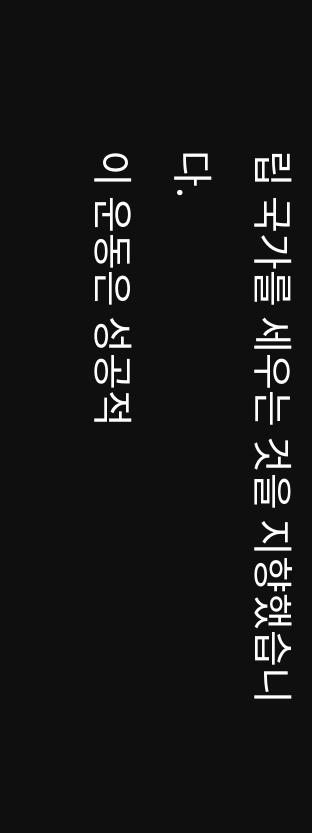립 국가를 세우는 것을 지향했습니다.
이 운동은 성공적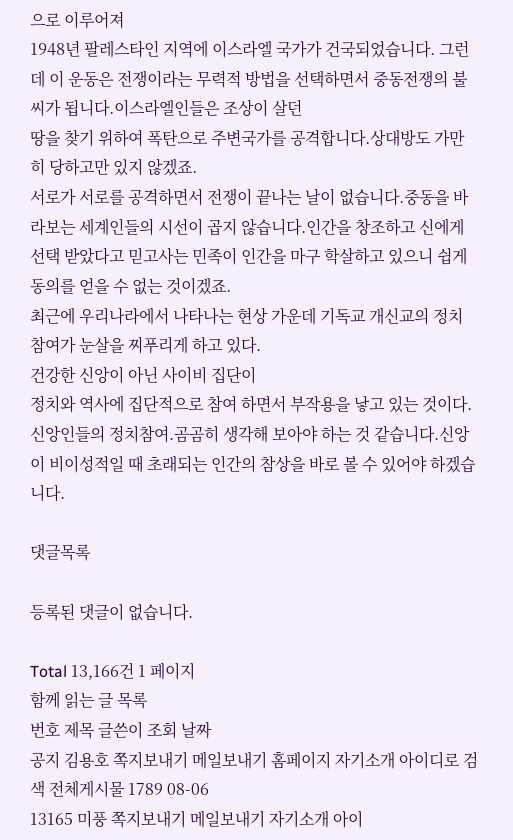으로 이루어져
1948년 팔레스타인 지역에 이스라엘 국가가 건국되었습니다. 그런데 이 운동은 전쟁이라는 무력적 방법을 선택하면서 중동전쟁의 불씨가 됩니다.이스라엘인들은 조상이 살던
땅을 찾기 위하여 폭탄으로 주변국가를 공격합니다.상대방도 가만히 당하고만 있지 않겠죠.
서로가 서로를 공격하면서 전쟁이 끝나는 날이 없습니다.중동을 바라보는 세계인들의 시선이 곱지 않습니다.인간을 창조하고 신에게 선택 받았다고 믿고사는 민족이 인간을 마구 학살하고 있으니 쉽게 동의를 얻을 수 없는 것이겠죠.
최근에 우리나라에서 나타나는 현상 가운데 기독교 개신교의 정치 참여가 눈살을 찌푸리게 하고 있다.
건강한 신앙이 아닌 사이비 집단이
정치와 역사에 집단적으로 참여 하면서 부작용을 낳고 있는 것이다.
신앙인들의 정치참여.곰곰히 생각해 보아야 하는 것 같습니다.신앙이 비이성적일 때 초래되는 인간의 참상을 바로 볼 수 있어야 하겠습니다.

댓글목록

등록된 댓글이 없습니다.

Total 13,166건 1 페이지
함께 읽는 글 목록
번호 제목 글쓴이 조회 날짜
공지 김용호 쪽지보내기 메일보내기 홈페이지 자기소개 아이디로 검색 전체게시물 1789 08-06
13165 미풍 쪽지보내기 메일보내기 자기소개 아이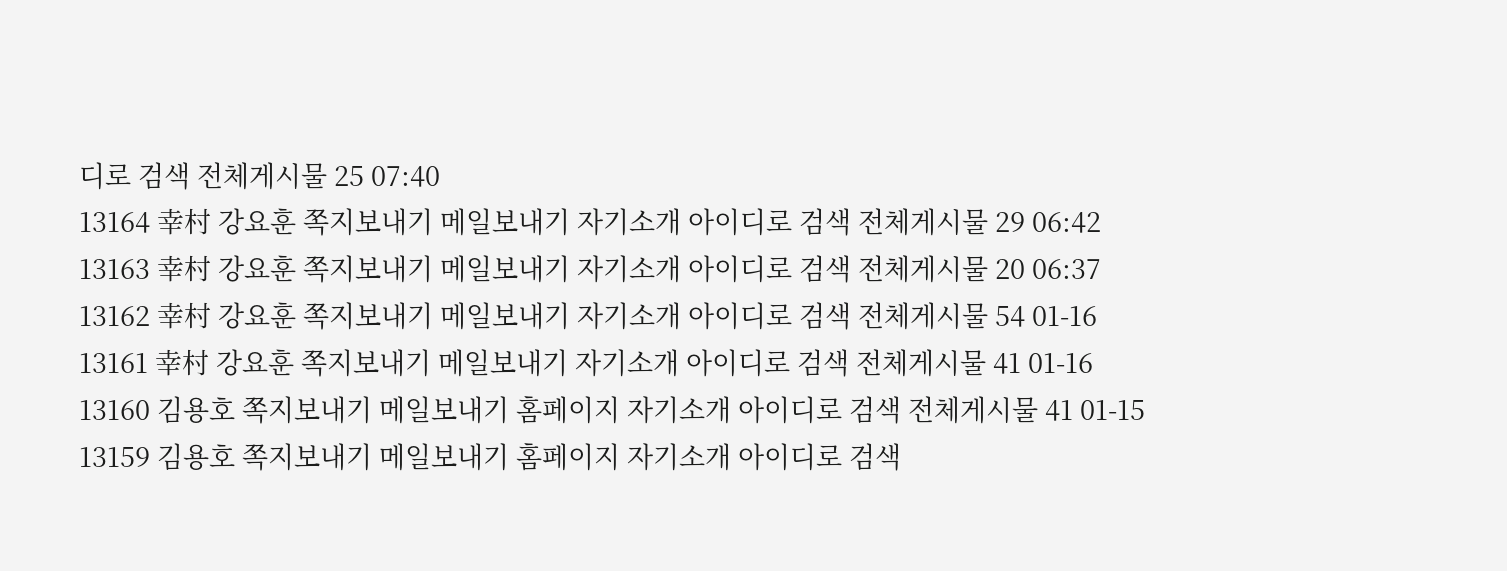디로 검색 전체게시물 25 07:40
13164 幸村 강요훈 쪽지보내기 메일보내기 자기소개 아이디로 검색 전체게시물 29 06:42
13163 幸村 강요훈 쪽지보내기 메일보내기 자기소개 아이디로 검색 전체게시물 20 06:37
13162 幸村 강요훈 쪽지보내기 메일보내기 자기소개 아이디로 검색 전체게시물 54 01-16
13161 幸村 강요훈 쪽지보내기 메일보내기 자기소개 아이디로 검색 전체게시물 41 01-16
13160 김용호 쪽지보내기 메일보내기 홈페이지 자기소개 아이디로 검색 전체게시물 41 01-15
13159 김용호 쪽지보내기 메일보내기 홈페이지 자기소개 아이디로 검색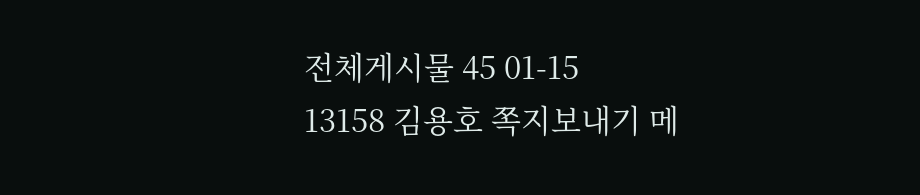전체게시물 45 01-15
13158 김용호 쪽지보내기 메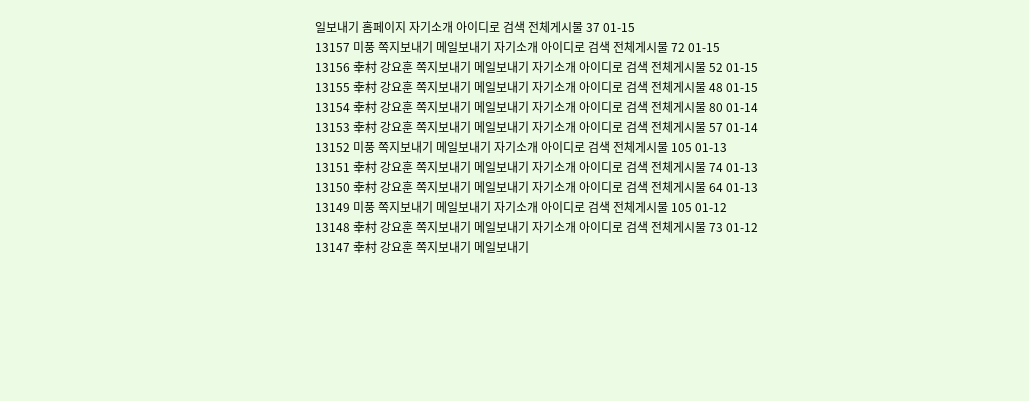일보내기 홈페이지 자기소개 아이디로 검색 전체게시물 37 01-15
13157 미풍 쪽지보내기 메일보내기 자기소개 아이디로 검색 전체게시물 72 01-15
13156 幸村 강요훈 쪽지보내기 메일보내기 자기소개 아이디로 검색 전체게시물 52 01-15
13155 幸村 강요훈 쪽지보내기 메일보내기 자기소개 아이디로 검색 전체게시물 48 01-15
13154 幸村 강요훈 쪽지보내기 메일보내기 자기소개 아이디로 검색 전체게시물 80 01-14
13153 幸村 강요훈 쪽지보내기 메일보내기 자기소개 아이디로 검색 전체게시물 57 01-14
13152 미풍 쪽지보내기 메일보내기 자기소개 아이디로 검색 전체게시물 105 01-13
13151 幸村 강요훈 쪽지보내기 메일보내기 자기소개 아이디로 검색 전체게시물 74 01-13
13150 幸村 강요훈 쪽지보내기 메일보내기 자기소개 아이디로 검색 전체게시물 64 01-13
13149 미풍 쪽지보내기 메일보내기 자기소개 아이디로 검색 전체게시물 105 01-12
13148 幸村 강요훈 쪽지보내기 메일보내기 자기소개 아이디로 검색 전체게시물 73 01-12
13147 幸村 강요훈 쪽지보내기 메일보내기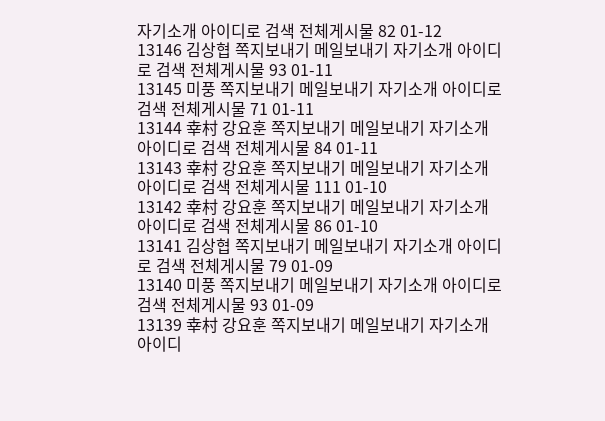자기소개 아이디로 검색 전체게시물 82 01-12
13146 김상협 쪽지보내기 메일보내기 자기소개 아이디로 검색 전체게시물 93 01-11
13145 미풍 쪽지보내기 메일보내기 자기소개 아이디로 검색 전체게시물 71 01-11
13144 幸村 강요훈 쪽지보내기 메일보내기 자기소개 아이디로 검색 전체게시물 84 01-11
13143 幸村 강요훈 쪽지보내기 메일보내기 자기소개 아이디로 검색 전체게시물 111 01-10
13142 幸村 강요훈 쪽지보내기 메일보내기 자기소개 아이디로 검색 전체게시물 86 01-10
13141 김상협 쪽지보내기 메일보내기 자기소개 아이디로 검색 전체게시물 79 01-09
13140 미풍 쪽지보내기 메일보내기 자기소개 아이디로 검색 전체게시물 93 01-09
13139 幸村 강요훈 쪽지보내기 메일보내기 자기소개 아이디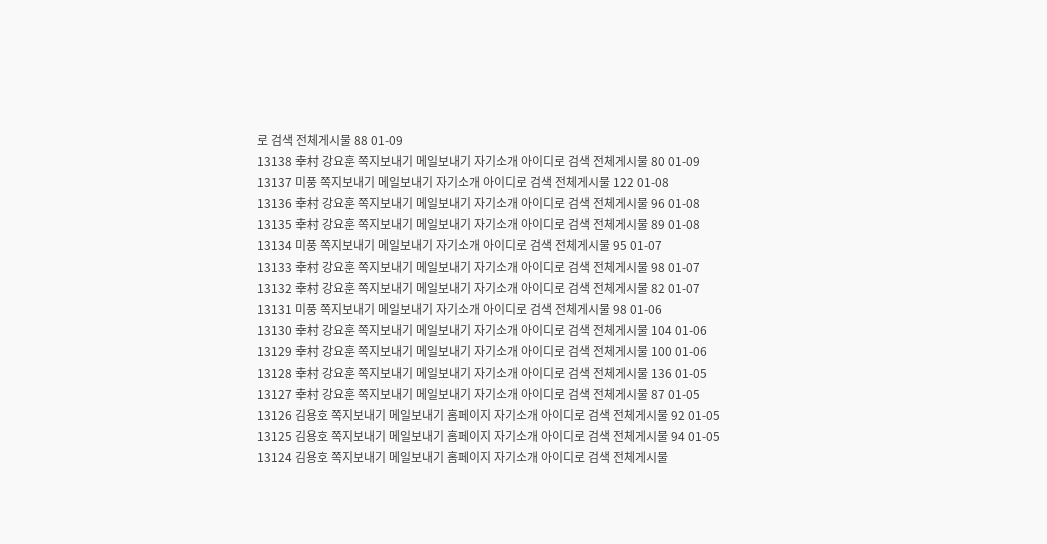로 검색 전체게시물 88 01-09
13138 幸村 강요훈 쪽지보내기 메일보내기 자기소개 아이디로 검색 전체게시물 80 01-09
13137 미풍 쪽지보내기 메일보내기 자기소개 아이디로 검색 전체게시물 122 01-08
13136 幸村 강요훈 쪽지보내기 메일보내기 자기소개 아이디로 검색 전체게시물 96 01-08
13135 幸村 강요훈 쪽지보내기 메일보내기 자기소개 아이디로 검색 전체게시물 89 01-08
13134 미풍 쪽지보내기 메일보내기 자기소개 아이디로 검색 전체게시물 95 01-07
13133 幸村 강요훈 쪽지보내기 메일보내기 자기소개 아이디로 검색 전체게시물 98 01-07
13132 幸村 강요훈 쪽지보내기 메일보내기 자기소개 아이디로 검색 전체게시물 82 01-07
13131 미풍 쪽지보내기 메일보내기 자기소개 아이디로 검색 전체게시물 98 01-06
13130 幸村 강요훈 쪽지보내기 메일보내기 자기소개 아이디로 검색 전체게시물 104 01-06
13129 幸村 강요훈 쪽지보내기 메일보내기 자기소개 아이디로 검색 전체게시물 100 01-06
13128 幸村 강요훈 쪽지보내기 메일보내기 자기소개 아이디로 검색 전체게시물 136 01-05
13127 幸村 강요훈 쪽지보내기 메일보내기 자기소개 아이디로 검색 전체게시물 87 01-05
13126 김용호 쪽지보내기 메일보내기 홈페이지 자기소개 아이디로 검색 전체게시물 92 01-05
13125 김용호 쪽지보내기 메일보내기 홈페이지 자기소개 아이디로 검색 전체게시물 94 01-05
13124 김용호 쪽지보내기 메일보내기 홈페이지 자기소개 아이디로 검색 전체게시물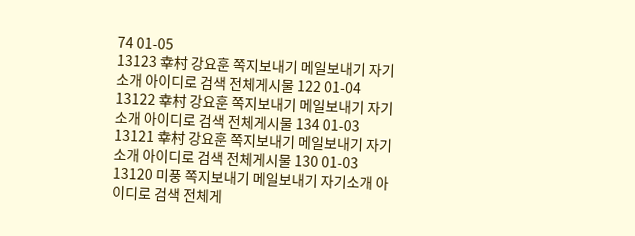74 01-05
13123 幸村 강요훈 쪽지보내기 메일보내기 자기소개 아이디로 검색 전체게시물 122 01-04
13122 幸村 강요훈 쪽지보내기 메일보내기 자기소개 아이디로 검색 전체게시물 134 01-03
13121 幸村 강요훈 쪽지보내기 메일보내기 자기소개 아이디로 검색 전체게시물 130 01-03
13120 미풍 쪽지보내기 메일보내기 자기소개 아이디로 검색 전체게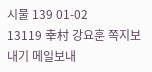시물 139 01-02
13119 幸村 강요훈 쪽지보내기 메일보내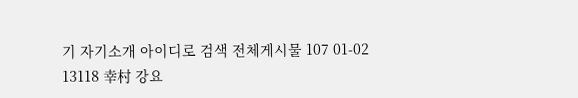기 자기소개 아이디로 검색 전체게시물 107 01-02
13118 幸村 강요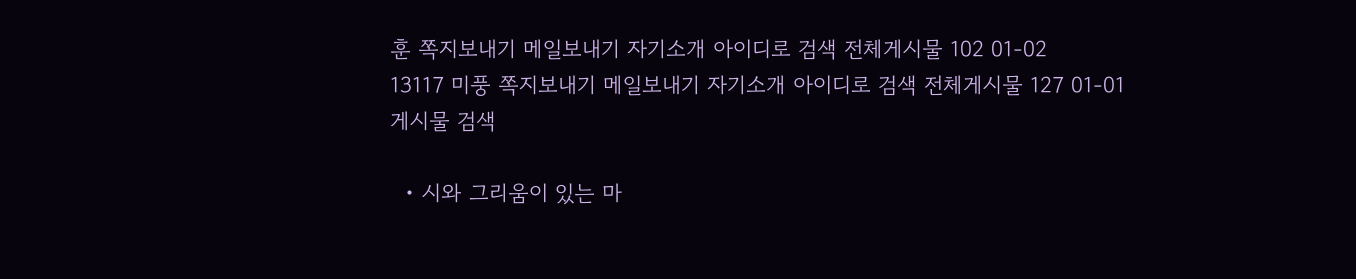훈 쪽지보내기 메일보내기 자기소개 아이디로 검색 전체게시물 102 01-02
13117 미풍 쪽지보내기 메일보내기 자기소개 아이디로 검색 전체게시물 127 01-01
게시물 검색

  • 시와 그리움이 있는 마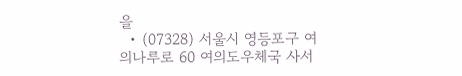을
  • (07328) 서울시 영등포구 여의나루로 60 여의도우체국 사서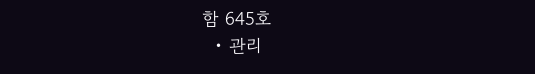함 645호
  • 관리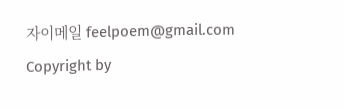자이메일 feelpoem@gmail.com
Copyright by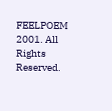FEELPOEM 2001. All Rights Reserved.